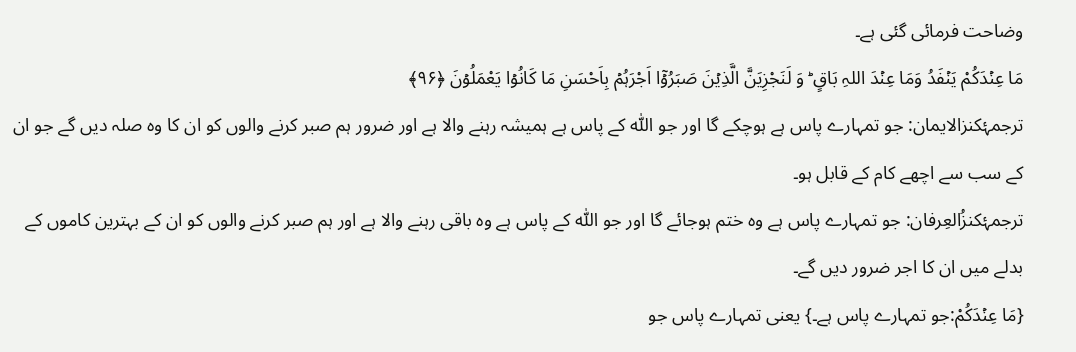وضاحت فرمائی گئی ہے۔
مَا عِنۡدَکُمْ یَنۡفَدُ وَمَا عِنۡدَ اللہِ بَاقٍ ؕ وَ لَنَجْزِیَنَّ الَّذِیۡنَ صَبَرُوۡۤا اَجْرَہُمۡ بِاَحْسَنِ مَا کَانُوۡا یَعْمَلُوۡنَ ﴿۹۶﴾
ترجمۂکنزالایمان: جو تمہارے پاس ہے ہوچکے گا اور جو اللّٰہ کے پاس ہے ہمیشہ رہنے والا ہے اور ضرور ہم صبر کرنے والوں کو ان کا وہ صلہ دیں گے جو ان کے سب سے اچھے کام کے قابل ہو۔
ترجمۂکنزُالعِرفان: جو تمہارے پاس ہے وہ ختم ہوجائے گا اور جو اللّٰہ کے پاس ہے وہ باقی رہنے والا ہے اور ہم صبر کرنے والوں کو ان کے بہترین کاموں کے بدلے میں ان کا اجر ضرور دیں گے۔
{مَا عِنۡدَکُمْ:جو تمہارے پاس ہے۔} یعنی تمہارے پاس جو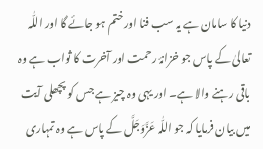دنیا کا سامان ہے یہ سب فنا اور ختم ہو جائے گا اور اللّٰہ تعالیٰ کے پاس جو خزانۂ رحمت اور آخرت کا ثواب ہے وہ باقی رہنے والا ہے۔ اور یہی وہ چیز ہے جس کو پچھلی آیت میں بیان فرمایا کہ جو اللّٰہ عَزَّوَجَلَّ کے پاس ہے وہ تمہاری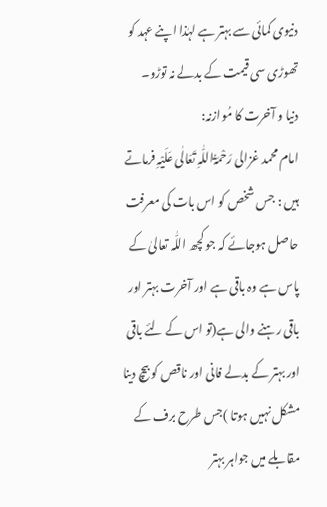دنیوی کمائی سے بہتر ہے لہٰذا اپنے عہد کو تھوڑی سی قیمت کے بدلے نہ توڑو۔
دنیا و آخرت کا مُوازنہ:
امام محمد غزالی رَحْمَۃُاللّٰہِ تَعَالٰی عَلَیْہِ فرماتے ہیں : جس شخص کو اس بات کی معرفت حاصل ہوجائے کہ جو کچھ اللّٰہ تعالیٰ کے پاس ہے وہ باقی ہے اور آخرت بہتر اور باقی رہنے والی ہے(تو اس کے لئے باقی اور بہتر کے بدلے فانی اور ناقص کو بیچ دینا مشکل نہیں ہوتا )جس طرح برف کے مقابلے میں جواہر بہتر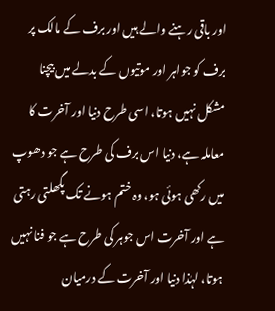اور باقی رہنے والے ہیں اور برف کے مالک پر برف کو جواہر اور موتیوں کے بدلے میں بیچنا مشکل نہیں ہوتا، اسی طرح دنیا اور آخرت کا معاملہ ہے، دنیا اس برف کی طرح ہے جو دھوپ میں رکھی ہوئی ہو، وہ ختم ہونے تک پگھلتی رہتی ہے اور آخرت اس جوہر کی طرح ہے جو فنا نہیں ہوتا، لہٰذا دنیا اور آخرت کے درمیان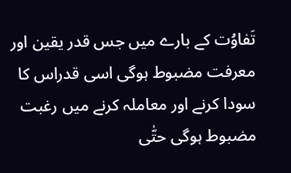تَفاوُت کے بارے میں جس قدر یقین اور معرفت مضبوط ہوگی اسی قدراس کا سودا کرنے اور معاملہ کرنے میں رغبت مضبوط ہوگی حتّٰی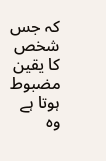کہ جس شخص کا یقین مضبوط ہوتا ہے وہ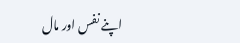اپنے نفس اور مال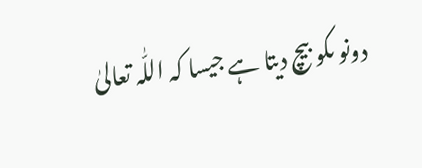دونو ںکو بیچ دیتا ہے جیسا کہ اللّٰہ تعالیٰ